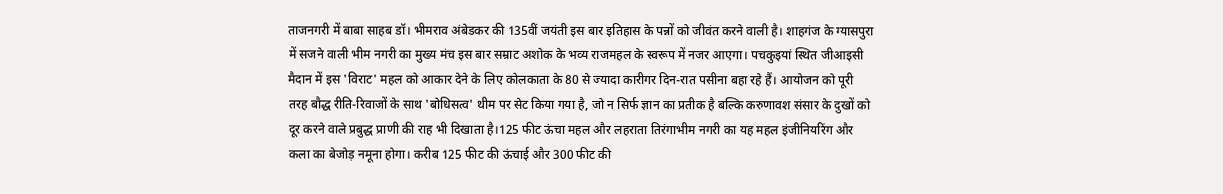ताजनगरी में बाबा साहब डॉ। भीमराव अंबेडकर की 135वीं जयंती इस बार इतिहास के पन्नों को जीवंत करने वाली है। शाहगंज के ग्यासपुरा में सजने वाली भीम नगरी का मुख्य मंच इस बार सम्राट अशोक के भव्य राजमहल के स्वरूप में नजर आएगा। पचकुइयां स्थित जीआइसी मैदान में इस 'विराट' महल को आकार देने के लिए कोलकाता के 80 से ज्यादा कारीगर दिन-रात पसीना बहा रहे हैं। आयोजन को पूरी तरह बौद्ध रीति-रिवाजों के साथ 'बोधिसत्व' थीम पर सेट किया गया है, जो न सिर्फ ज्ञान का प्रतीक है बल्कि करुणावश संसार के दुखों को दूर करने वाले प्रबुद्ध प्राणी की राह भी दिखाता है।125 फीट ऊंचा महल और लहराता तिरंगाभीम नगरी का यह महल इंजीनियरिंग और कला का बेजोड़ नमूना होगा। करीब 125 फीट की ऊंचाई और 300 फीट की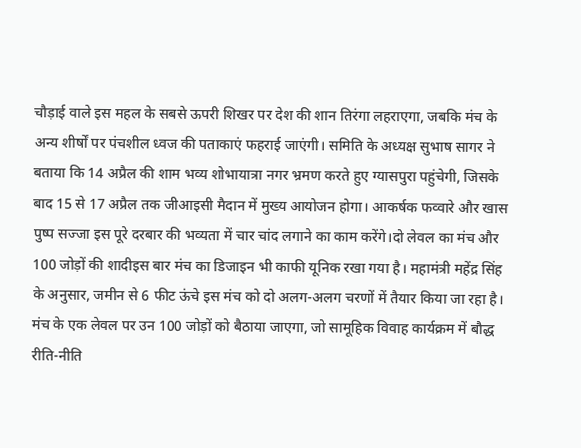चौड़ाई वाले इस महल के सबसे ऊपरी शिखर पर देश की शान तिरंगा लहराएगा, जबकि मंच के अन्य शीर्षों पर पंचशील ध्वज की पताकाएं फहराई जाएंगी। समिति के अध्यक्ष सुभाष सागर ने बताया कि 14 अप्रैल की शाम भव्य शोभायात्रा नगर भ्रमण करते हुए ग्यासपुरा पहुंचेगी, जिसके बाद 15 से 17 अप्रैल तक जीआइसी मैदान में मुख्य आयोजन होगा। आकर्षक फव्वारे और खास पुष्प सज्जा इस पूरे दरबार की भव्यता में चार चांद लगाने का काम करेंगे।दो लेवल का मंच और 100 जोड़ों की शादीइस बार मंच का डिजाइन भी काफी यूनिक रखा गया है। महामंत्री महेंद्र सिंह के अनुसार, जमीन से 6 फीट ऊंचे इस मंच को दो अलग-अलग चरणों में तैयार किया जा रहा है। मंच के एक लेवल पर उन 100 जोड़ों को बैठाया जाएगा, जो सामूहिक विवाह कार्यक्रम में बौद्ध रीति-नीति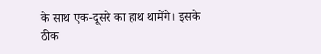के साथ एक-दूसरे का हाथ थामेंगे। इसके ठीक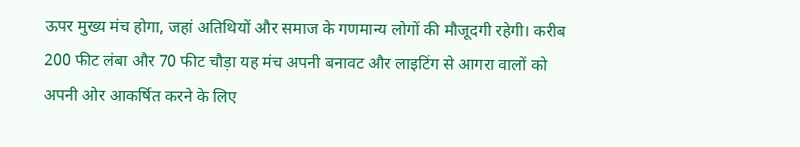ऊपर मुख्य मंच होगा, जहां अतिथियों और समाज के गणमान्य लोगों की मौजूदगी रहेगी। करीब 200 फीट लंबा और 70 फीट चौड़ा यह मंच अपनी बनावट और लाइटिंग से आगरा वालों को अपनी ओर आकर्षित करने के लिए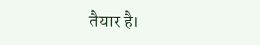तैयार है।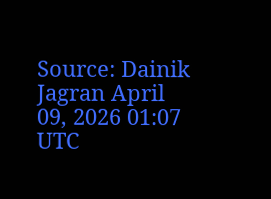Source: Dainik Jagran April 09, 2026 01:07 UTC